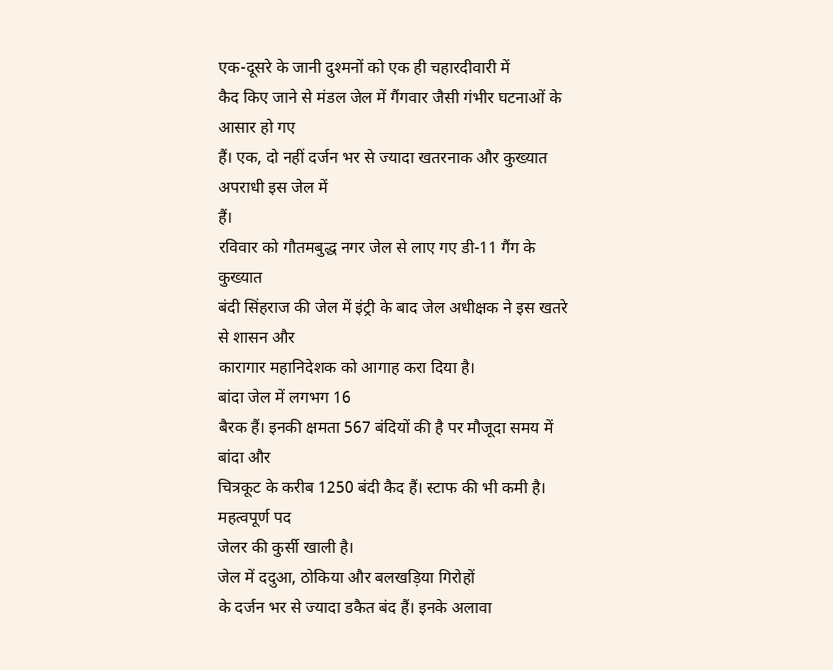एक-दूसरे के जानी दुश्मनों को एक ही चहारदीवारी में
कैद किए जाने से मंडल जेल में गैंगवार जैसी गंभीर घटनाओं के आसार हो गए
हैं। एक, दो नहीं दर्जन भर से ज्यादा खतरनाक और कुख्यात अपराधी इस जेल में
हैं।
रविवार को गौतमबुद्ध नगर जेल से लाए गए डी-11 गैंग के कुख्यात
बंदी सिंहराज की जेल में इंट्री के बाद जेल अधीक्षक ने इस खतरे से शासन और
कारागार महानिदेशक को आगाह करा दिया है।
बांदा जेल में लगभग 16
बैरक हैं। इनकी क्षमता 567 बंदियों की है पर मौजूदा समय में बांदा और
चित्रकूट के करीब 1250 बंदी कैद हैं। स्टाफ की भी कमी है। महत्वपूर्ण पद
जेलर की कुर्सी खाली है।
जेल में ददुआ, ठोकिया और बलखड़िया गिरोहों
के दर्जन भर से ज्यादा डकैत बंद हैं। इनके अलावा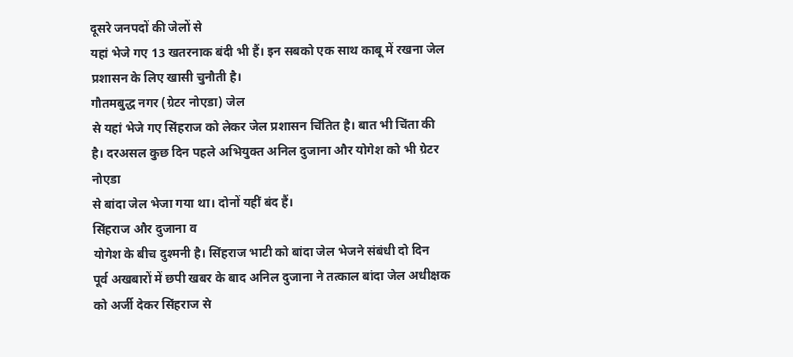दूसरे जनपदों की जेलों से
यहां भेजे गए 13 खतरनाक बंदी भी हैं। इन सबको एक साथ काबू में रखना जेल
प्रशासन के लिए खासी चुनौती है।
गौतमबुद्ध नगर (ग्रेटर नोएडा) जेल
से यहां भेजे गए सिंहराज को लेकर जेल प्रशासन चिंतित है। बात भी चिंता की
है। दरअसल कुछ दिन पहले अभियुक्त अनिल दुजाना और योगेश को भी ग्रेटर नोएडा
से बांदा जेल भेजा गया था। दोनों यहीं बंद हैं।
सिंहराज और दुजाना व
योगेश के बीच दुश्मनी है। सिंहराज भाटी को बांदा जेल भेजने संबंधी दो दिन
पूर्व अखबारों में छपी खबर के बाद अनिल दुजाना ने तत्काल बांदा जेल अधीक्षक
को अर्जी देकर सिंहराज से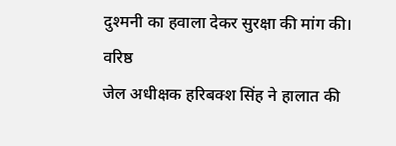दुश्मनी का हवाला देकर सुरक्षा की मांग की।
वरिष्ठ
जेल अधीक्षक हरिबक्श सिंह ने हालात की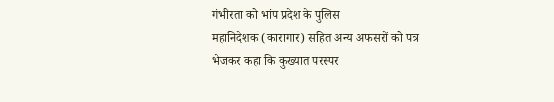गंभीरता को भांप प्रदेश के पुलिस
महानिदेशक (कारागार) सहित अन्य अफसरों को पत्र भेजकर कहा कि कुख्यात परस्पर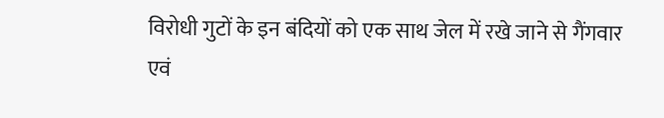विरोधी गुटों के इन बंदियों को एक साथ जेल में रखे जाने से गैंगवार एवं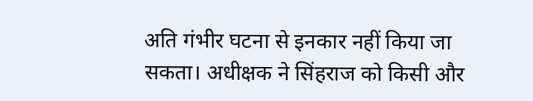अति गंभीर घटना से इनकार नहीं किया जा सकता। अधीक्षक ने सिंहराज को किसी और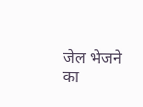जेल भेजने का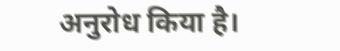अनुरोध किया है।